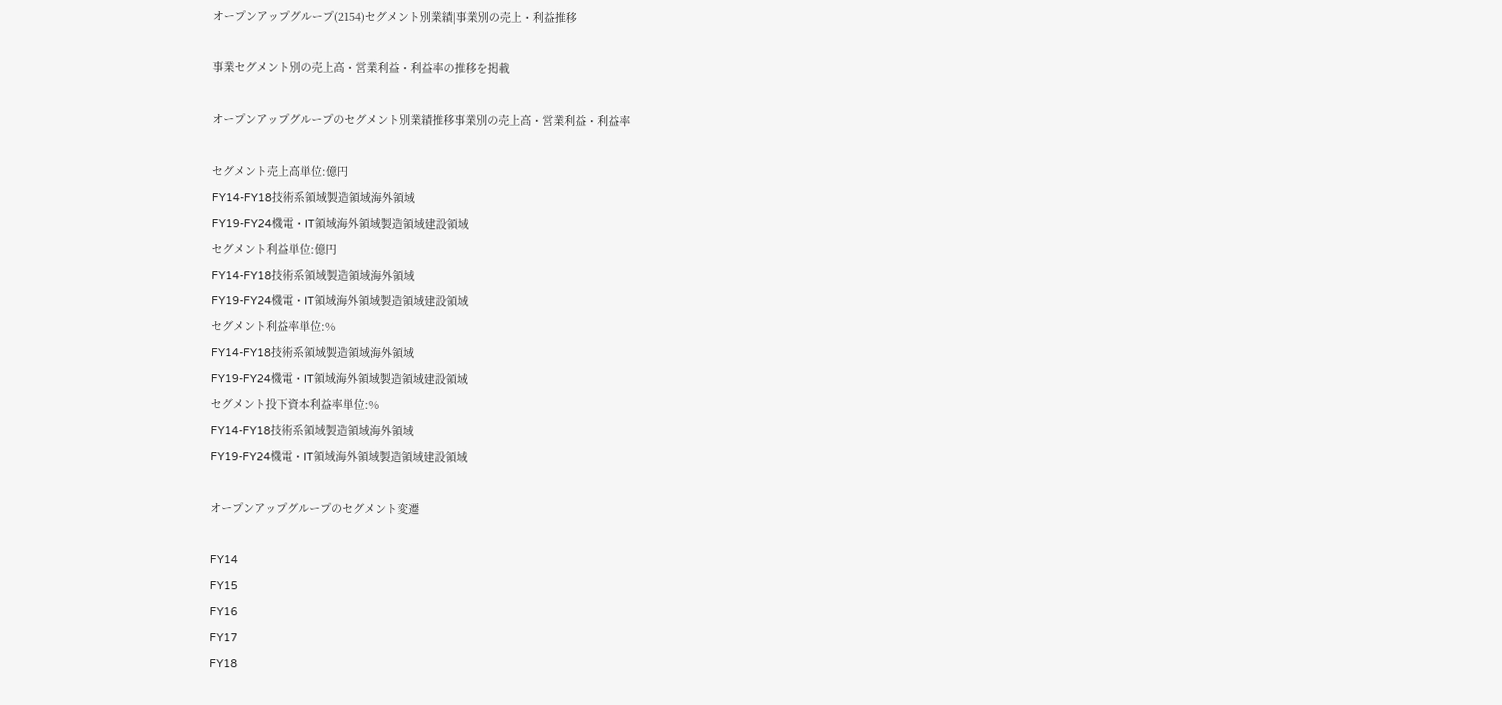オープンアップグループ(2154)セグメント別業績|事業別の売上・利益推移

事業セグメント別の売上高・営業利益・利益率の推移を掲載

オープンアップグループのセグメント別業績推移事業別の売上高・営業利益・利益率

セグメント売上高単位:億円
FY14-FY18技術系領域製造領域海外領域
FY19-FY24機電・IT領域海外領域製造領域建設領域
セグメント利益単位:億円
FY14-FY18技術系領域製造領域海外領域
FY19-FY24機電・IT領域海外領域製造領域建設領域
セグメント利益率単位:%
FY14-FY18技術系領域製造領域海外領域
FY19-FY24機電・IT領域海外領域製造領域建設領域
セグメント投下資本利益率単位:%
FY14-FY18技術系領域製造領域海外領域
FY19-FY24機電・IT領域海外領域製造領域建設領域

オープンアップグループのセグメント変遷

FY14
FY15
FY16
FY17
FY18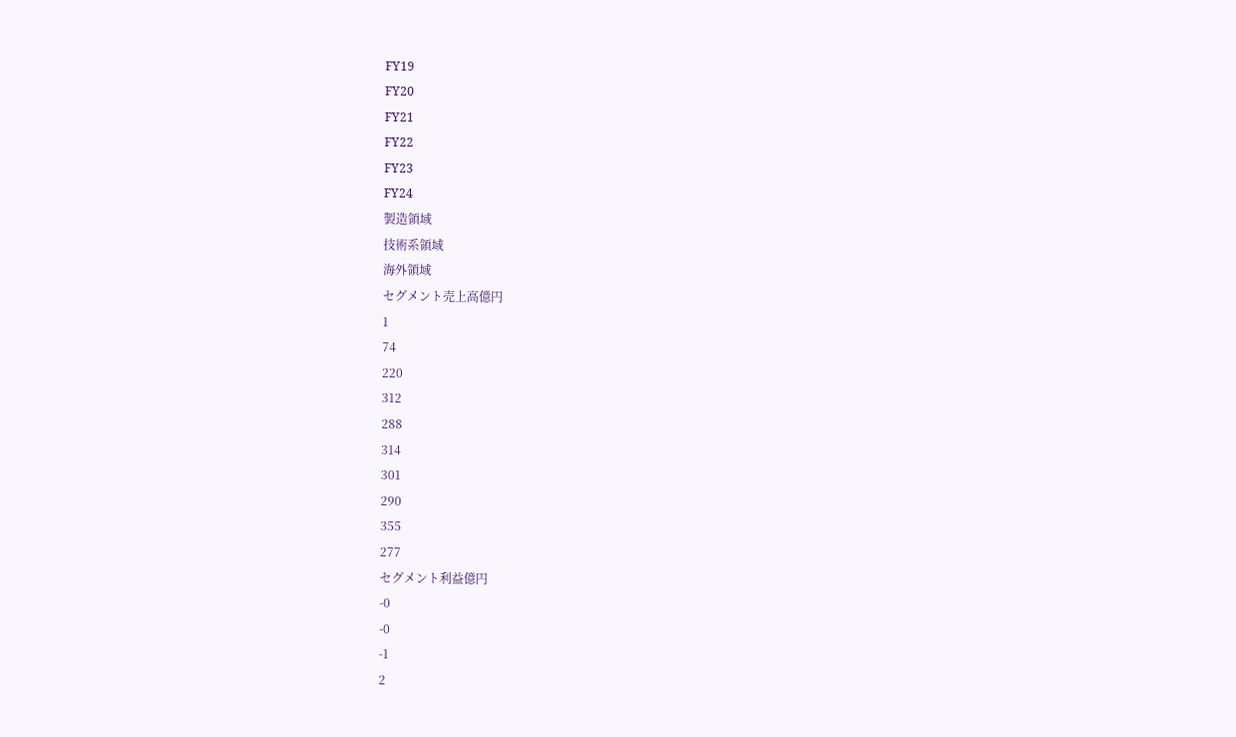FY19
FY20
FY21
FY22
FY23
FY24
製造領域
技術系領域
海外領域
セグメント売上高億円
1
74
220
312
288
314
301
290
355
277
セグメント利益億円
-0
-0
-1
2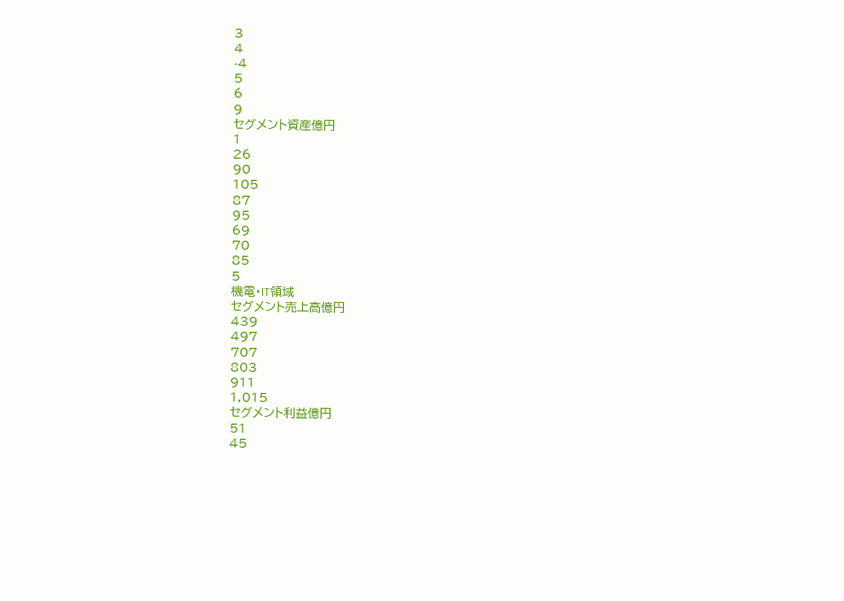3
4
-4
5
6
9
セグメント資産億円
1
26
90
105
87
95
69
70
85
5
機電・IT領域
セグメント売上高億円
439
497
707
803
911
1,015
セグメント利益億円
51
45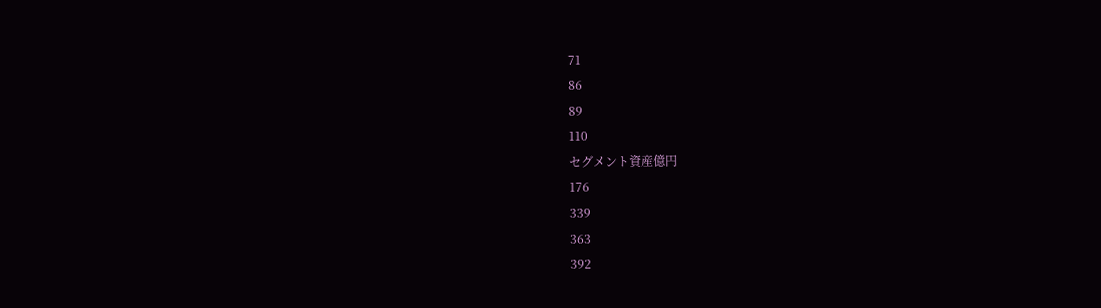71
86
89
110
セグメント資産億円
176
339
363
392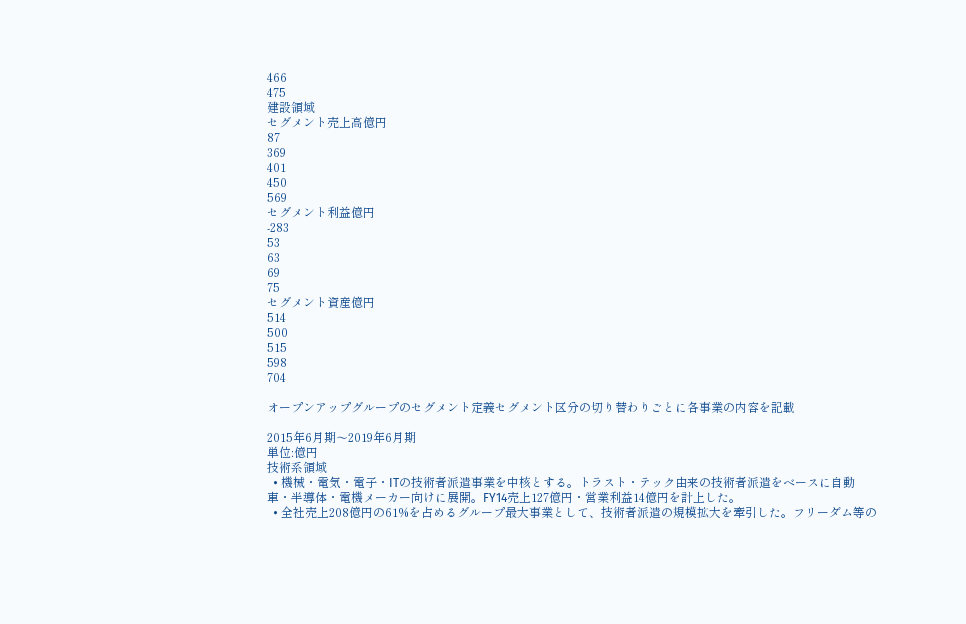466
475
建設領域
セグメント売上高億円
87
369
401
450
569
セグメント利益億円
-283
53
63
69
75
セグメント資産億円
514
500
515
598
704

オープンアップグループのセグメント定義セグメント区分の切り替わりごとに各事業の内容を記載

2015年6月期〜2019年6月期
単位:億円
技術系領域
  • 機械・電気・電子・ITの技術者派遣事業を中核とする。トラスト・テック由来の技術者派遣をベースに自動車・半導体・電機メーカー向けに展開。FY14売上127億円・営業利益14億円を計上した。
  • 全社売上208億円の61%を占めるグループ最大事業として、技術者派遣の規模拡大を牽引した。フリーダム等の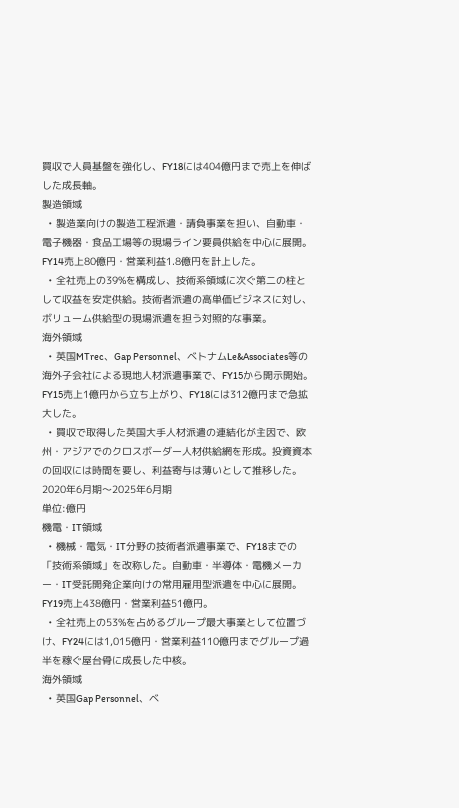買収で人員基盤を強化し、FY18には404億円まで売上を伸ばした成長軸。
製造領域
  • 製造業向けの製造工程派遣・請負事業を担い、自動車・電子機器・食品工場等の現場ライン要員供給を中心に展開。FY14売上80億円・営業利益1.8億円を計上した。
  • 全社売上の39%を構成し、技術系領域に次ぐ第二の柱として収益を安定供給。技術者派遣の高単価ビジネスに対し、ボリューム供給型の現場派遣を担う対照的な事業。
海外領域
  • 英国MTrec、Gap Personnel、ベトナムLe&Associates等の海外子会社による現地人材派遣事業で、FY15から開示開始。FY15売上1億円から立ち上がり、FY18には312億円まで急拡大した。
  • 買収で取得した英国大手人材派遣の連結化が主因で、欧州・アジアでのクロスボーダー人材供給網を形成。投資資本の回収には時間を要し、利益寄与は薄いとして推移した。
2020年6月期〜2025年6月期
単位:億円
機電・IT領域
  • 機械・電気・IT分野の技術者派遣事業で、FY18までの「技術系領域」を改称した。自動車・半導体・電機メーカー・IT受託開発企業向けの常用雇用型派遣を中心に展開。FY19売上438億円・営業利益51億円。
  • 全社売上の53%を占めるグループ最大事業として位置づけ、FY24には1,015億円・営業利益110億円までグループ過半を稼ぐ屋台骨に成長した中核。
海外領域
  • 英国Gap Personnel、ベ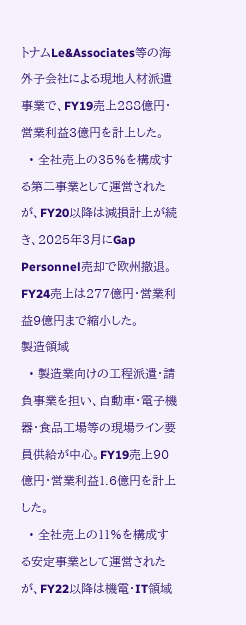トナムLe&Associates等の海外子会社による現地人材派遣事業で、FY19売上288億円・営業利益3億円を計上した。
  • 全社売上の35%を構成する第二事業として運営されたが、FY20以降は減損計上が続き、2025年3月にGap Personnel売却で欧州撤退。FY24売上は277億円・営業利益9億円まで縮小した。
製造領域
  • 製造業向けの工程派遣・請負事業を担い、自動車・電子機器・食品工場等の現場ライン要員供給が中心。FY19売上90億円・営業利益1.6億円を計上した。
  • 全社売上の11%を構成する安定事業として運営されたが、FY22以降は機電・IT領域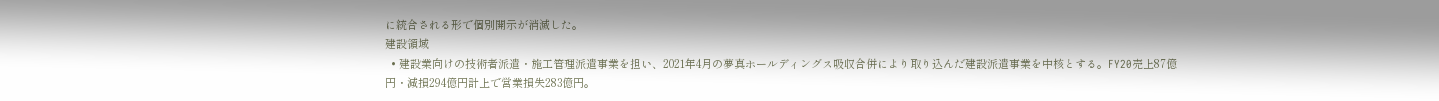に統合される形で個別開示が消滅した。
建設領域
  • 建設業向けの技術者派遣・施工管理派遣事業を担い、2021年4月の夢真ホールディングス吸収合併により取り込んだ建設派遣事業を中核とする。FY20売上87億円・減損294億円計上で営業損失283億円。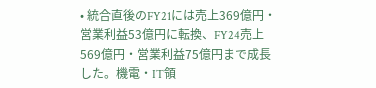• 統合直後のFY21には売上369億円・営業利益53億円に転換、FY24売上569億円・営業利益75億円まで成長した。機電・IT領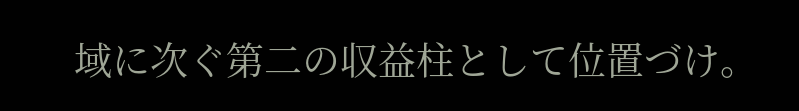域に次ぐ第二の収益柱として位置づけ。